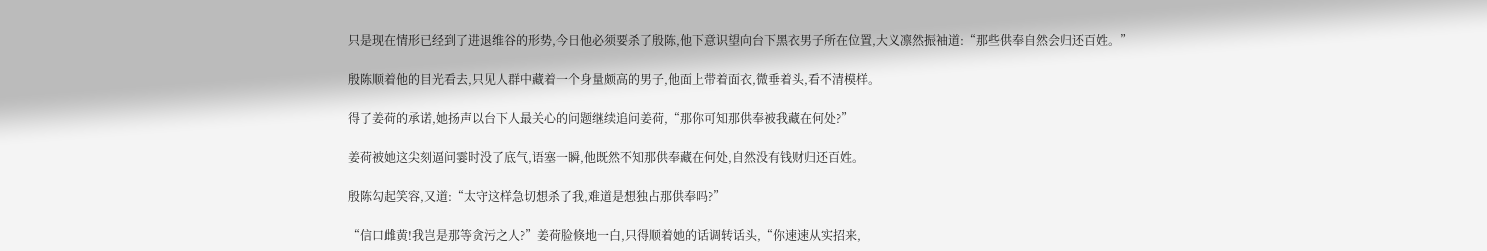只是现在情形已经到了进退维谷的形势,今日他必须要杀了殷陈,他下意识望向台下黑衣男子所在位置,大义凛然振袖道:“那些供奉自然会归还百姓。”

殷陈顺着他的目光看去,只见人群中藏着一个身量颇高的男子,他面上带着面衣,微垂着头,看不清模样。

得了姜荷的承诺,她扬声以台下人最关心的问题继续追问姜荷,“那你可知那供奉被我藏在何处?”

姜荷被她这尖刻逼问霎时没了底气,语塞一瞬,他既然不知那供奉藏在何处,自然没有钱财归还百姓。

殷陈勾起笑容,又道:“太守这样急切想杀了我,难道是想独占那供奉吗?”

“信口雌黄!我岂是那等贪污之人?”姜荷脸倏地一白,只得顺着她的话调转话头,“你速速从实招来,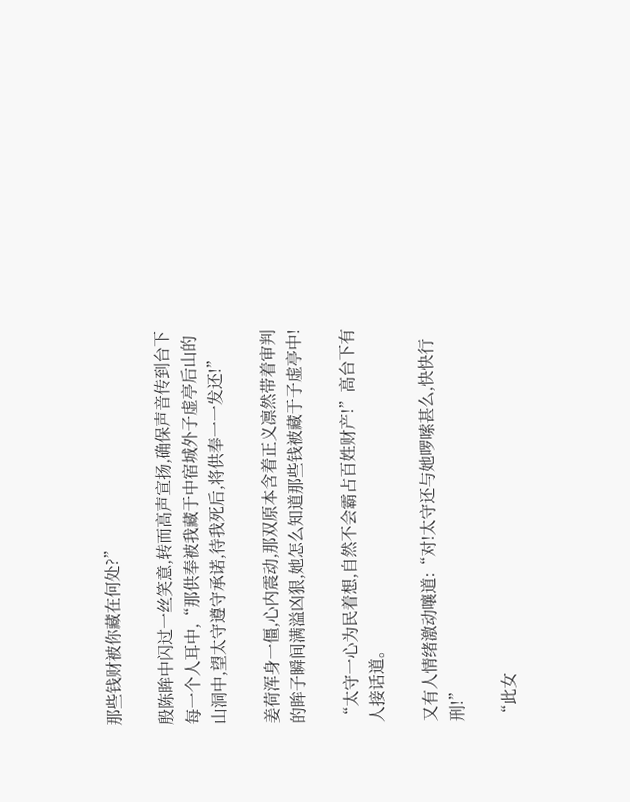那些钱财被你藏在何处?”

殷陈眸中闪过一丝笑意,转而高声宣扬,确保声音传到台下每一个人耳中,“那供奉被我藏于中宿城外子虚亭后山的山洞中,望太守遵守承诺,待我死后,将供奉一一发还!”

姜荷浑身一僵,心内震动,那双原本含着正义凛然带着审判的眸子瞬间满溢凶狠,她怎么知道那些钱被藏于子虚亭中!

“太守一心为民着想,自然不会霸占百姓财产!”高台下有人接话道。

又有人情绪激动嚷道:“对!太守还与她啰嗦甚么,快快行刑!”

“此女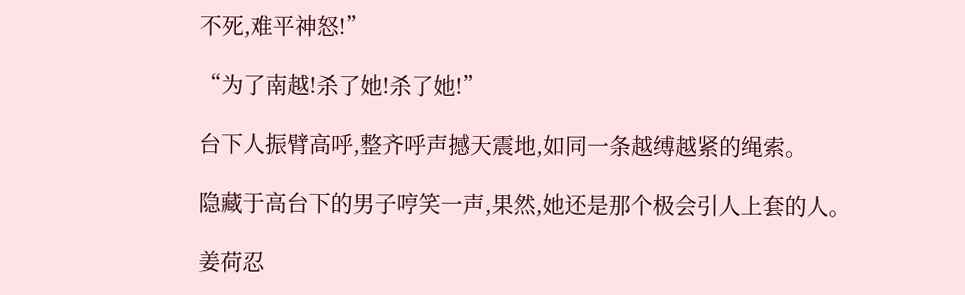不死,难平神怒!”

“为了南越!杀了她!杀了她!”

台下人振臂高呼,整齐呼声撼天震地,如同一条越缚越紧的绳索。

隐藏于高台下的男子哼笑一声,果然,她还是那个极会引人上套的人。

姜荷忍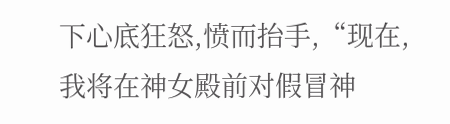下心底狂怒,愤而抬手,“现在,我将在神女殿前对假冒神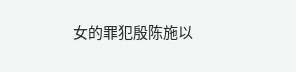女的罪犯殷陈施以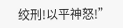绞刑!以平神怒!”